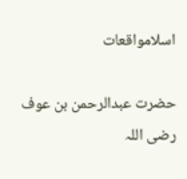اسلامواقعات

حضرت عبدالرحمن بن عوف رضی اللہ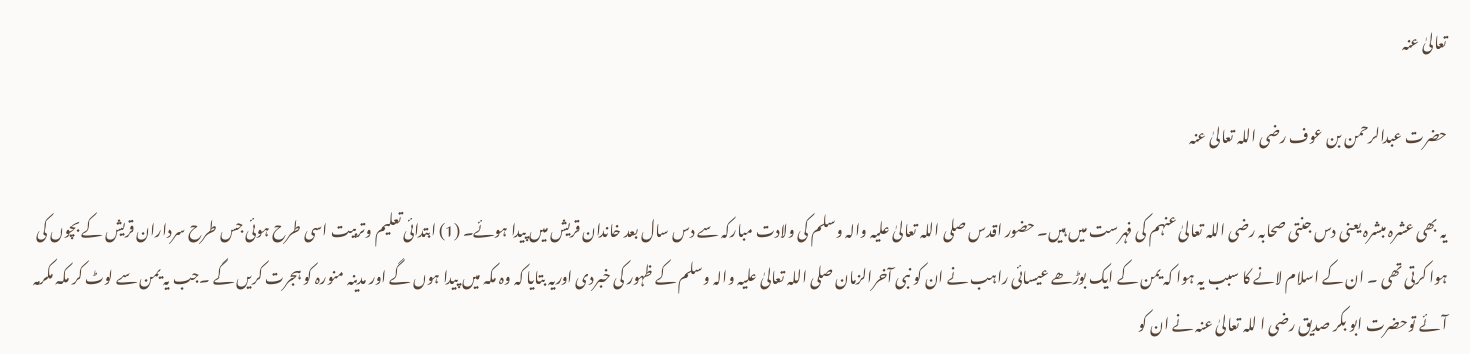تعالیٰ عنہ

حضرت عبدالرحمن بن عوف رضی اللہ تعالیٰ عنہ

یہ بھی عشرہ مبشرہ یعنی دس جنتی صحابہ رضی اللہ تعالیٰ عنہم کی فہرست میں ہیں۔ حضور اقدس صلی اللہ تعالیٰ علیہ والہ وسلم کی ولادت مبارکہ سے دس سال بعد خاندان قریش میں پیدا ہوئے۔ (1) ابتدائی تعلیم وتربیت اسی طرح ہوئی جس طرح سرداران قریش کے بچوں کی ہوا کرتی تھی ۔ ان کے اسلام لانے کا سبب یہ ہوا کہ یمن کے ایک بوڑھے عیسائی راہب نے ان کو نبی آخرالزمان صلی اللہ تعالیٰ علیہ والہ وسلم کے ظہور کی خبردی اوریہ بتایا کہ وہ مکہ میں پیدا ہوں گے اور مدینہ منورہ کو ہجرت کریں گے ۔جب یہ یمن سے لوٹ کر مکہ مکرمہ آئے توحضرت ابو بکر صدیق رضی ا للہ تعالیٰ عنہ نے ان کو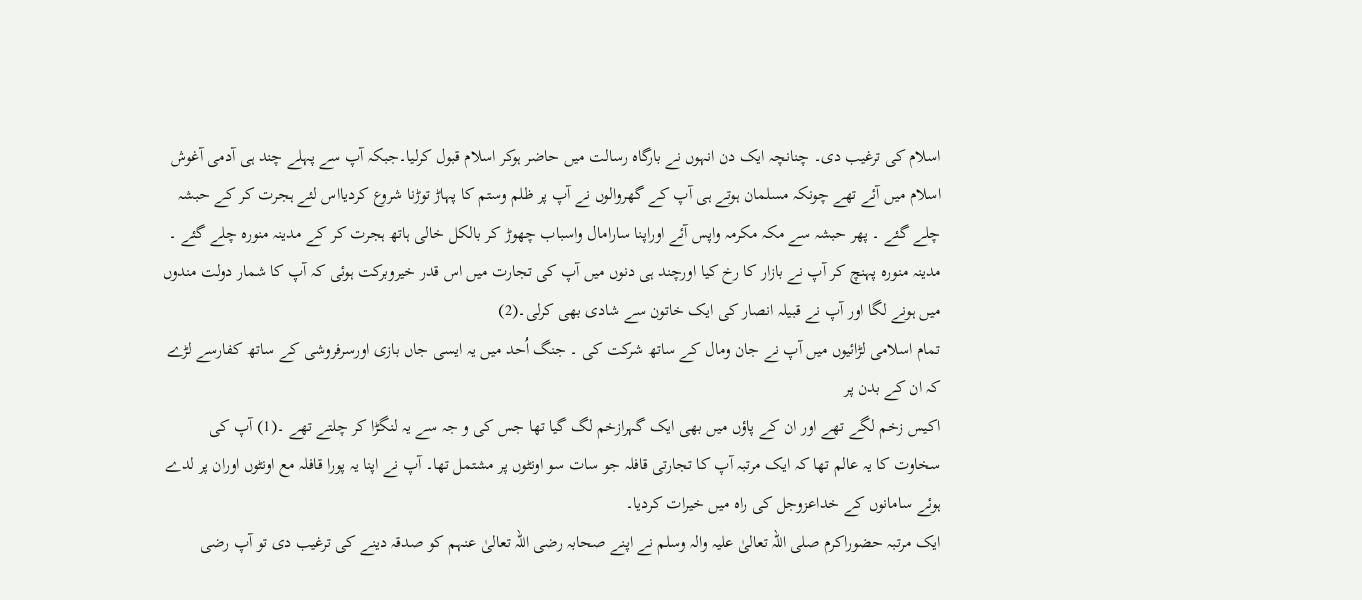اسلام کی ترغیب دی۔ چنانچہ ایک دن انہوں نے بارگاہ رسالت میں حاضر ہوکر اسلام قبول کرلیا۔جبکہ آپ سے پہلے چند ہی آدمی آغوش اسلام میں آئے تھے چونکہ مسلمان ہوتے ہی آپ کے گھروالوں نے آپ پر ظلم وستم کا پہاڑ توڑنا شروع کردیااس لئے ہجرت کر کے حبشہ چلے گئے ۔ پھر حبشہ سے مکہ مکرمہ واپس آئے اوراپنا سارامال واسباب چھوڑ کر بالکل خالی ہاتھ ہجرت کر کے مدینہ منورہ چلے گئے ۔ مدینہ منورہ پہنچ کر آپ نے بازار کا رخ کیا اورچند ہی دنوں میں آپ کی تجارت میں اس قدر خیروبرکت ہوئی کہ آپ کا شمار دولت مندوں میں ہونے لگا اور آپ نے قبیلہ انصار کی ایک خاتون سے شادی بھی کرلی۔(2)
تمام اسلامی لڑائیوں میں آپ نے جان ومال کے ساتھ شرکت کی ۔ جنگ اُحد میں یہ ایسی جاں بازی اورسرفروشی کے ساتھ کفارسے لڑے کہ ان کے بدن پر
اکیس زخم لگے تھے اور ان کے پاؤں میں بھی ایک گہرازخم لگ گیا تھا جس کی و جہ سے یہ لنگڑا کر چلتے تھے ۔(1) آپ کی سخاوت کا یہ عالم تھا کہ ایک مرتبہ آپ کا تجارتی قافلہ جو سات سو اونٹوں پر مشتمل تھا۔ آپ نے اپنا یہ پورا قافلہ مع اونٹوں اوران پر لدے ہوئے سامانوں کے خداعزوجل کی راہ میں خیرات کردیا۔
ایک مرتبہ حضوراکرم صلی اللہ تعالیٰ علیہ والہ وسلم نے اپنے صحابہ رضی اللہ تعالیٰ عنہم کو صدقہ دینے کی ترغیب دی تو آپ رضی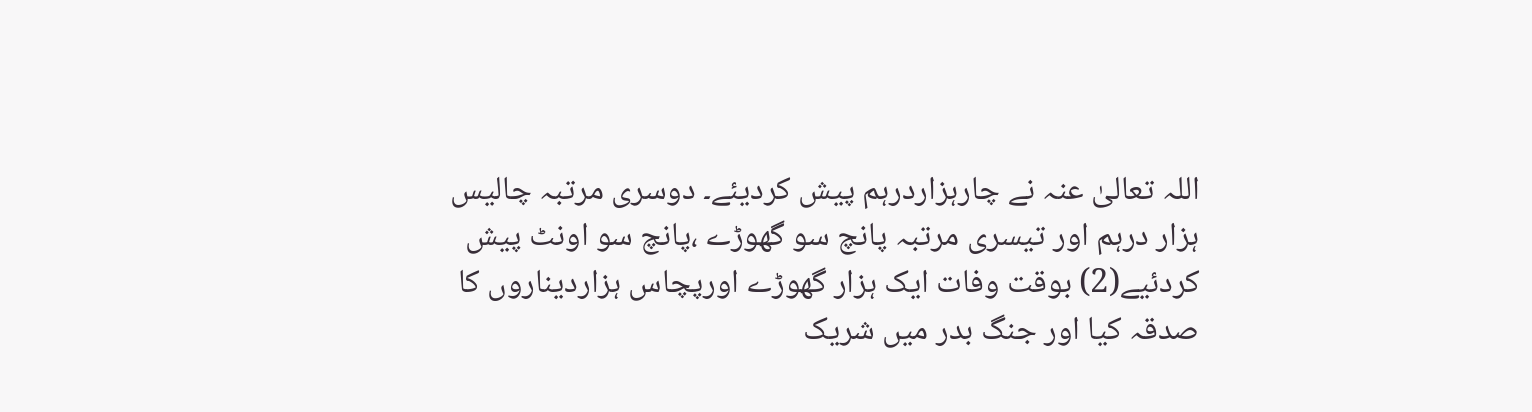اللہ تعالیٰ عنہ نے چارہزاردرہم پیش کردیئے۔ دوسری مرتبہ چالیس ہزار درہم اور تیسری مرتبہ پانچ سو گھوڑے ،پانچ سو اونٹ پیش کردئیے(2) بوقت وفات ایک ہزار گھوڑے اورپچاس ہزاردیناروں کا صدقہ کیا اور جنگ بدر میں شریک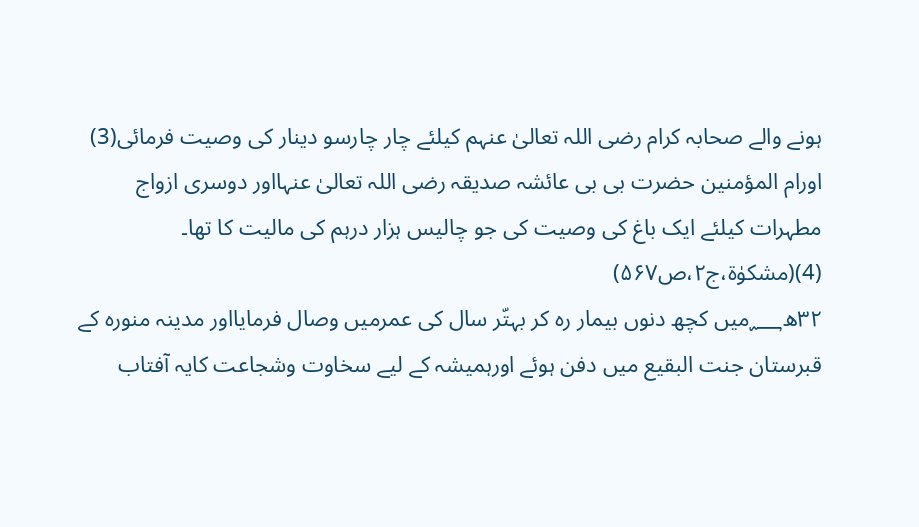ہونے والے صحابہ کرام رضی اللہ تعالیٰ عنہم کیلئے چار چارسو دینار کی وصیت فرمائی(3) اورام المؤمنین حضرت بی بی عائشہ صدیقہ رضی اللہ تعالیٰ عنہااور دوسری ازواج مطہرات کیلئے ایک باغ کی وصیت کی جو چالیس ہزار درہم کی مالیت کا تھا۔ (4)(مشکوٰۃ،ج۲،ص۵۶۷)
۳۲ھ؁میں کچھ دنوں بیمار رہ کر بہتّر سال کی عمرمیں وصال فرمایااور مدینہ منورہ کے قبرستان جنت البقیع میں دفن ہوئے اورہمیشہ کے لیے سخاوت وشجاعت کایہ آفتاب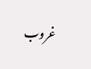غروب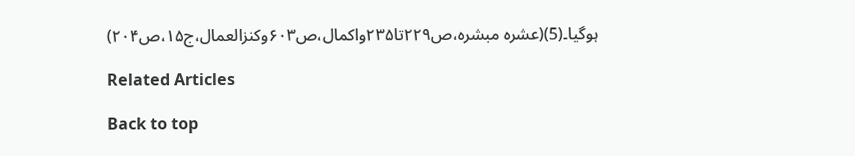ہوگیا۔(5)(عشرہ مبشرہ،ص۲۲۹تا۲۳۵واکمال،ص۶۰۳وکنزالعمال،ج۱۵،ص۲۰۴)

Related Articles

Back to top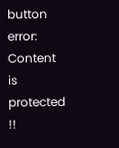button
error: Content is protected !!